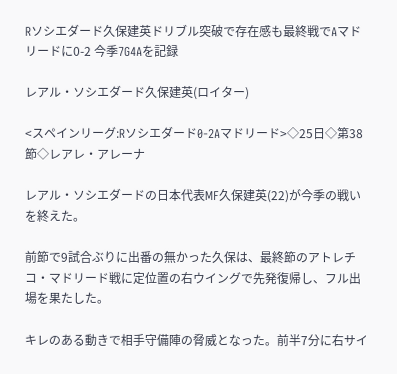Rソシエダード久保建英ドリブル突破で存在感も最終戦でAマドリードに0-2 今季7G4Aを記録

レアル・ソシエダード久保建英(ロイター)

<スペインリーグ:Rソシエダード0-2Aマドリード>◇25日◇第38節◇レアレ・アレーナ

レアル・ソシエダードの日本代表MF久保建英(22)が今季の戦いを終えた。

前節で9試合ぶりに出番の無かった久保は、最終節のアトレチコ・マドリード戦に定位置の右ウイングで先発復帰し、フル出場を果たした。

キレのある動きで相手守備陣の脅威となった。前半7分に右サイ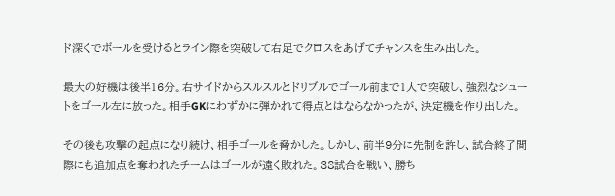ド深くでボールを受けるとライン際を突破して右足でクロスをあげてチャンスを生み出した。

最大の好機は後半16分。右サイドからスルスルとドリブルでゴール前まで1人で突破し、強烈なシュートをゴール左に放った。相手GKにわずかに弾かれて得点とはならなかったが、決定機を作り出した。

その後も攻撃の起点になり続け、相手ゴールを脅かした。しかし、前半9分に先制を許し、試合終了間際にも追加点を奪われたチームはゴールが遠く敗れた。38試合を戦い、勝ち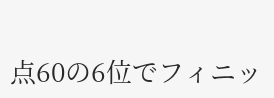点60の6位でフィニッ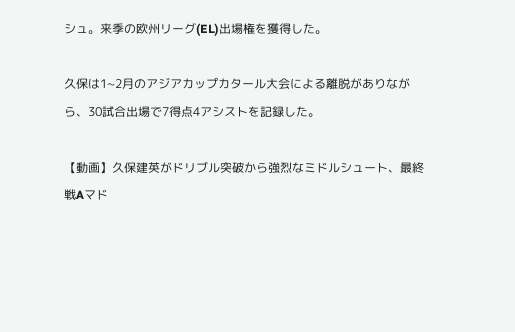シュ。来季の欧州リーグ(EL)出場権を獲得した。

久保は1~2月のアジアカップカタール大会による離脱がありながら、30試合出場で7得点4アシストを記録した。

【動画】久保建英がドリブル突破から強烈なミドルシュート、最終戦Aマド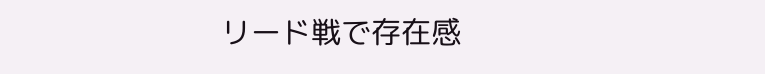リード戦で存在感